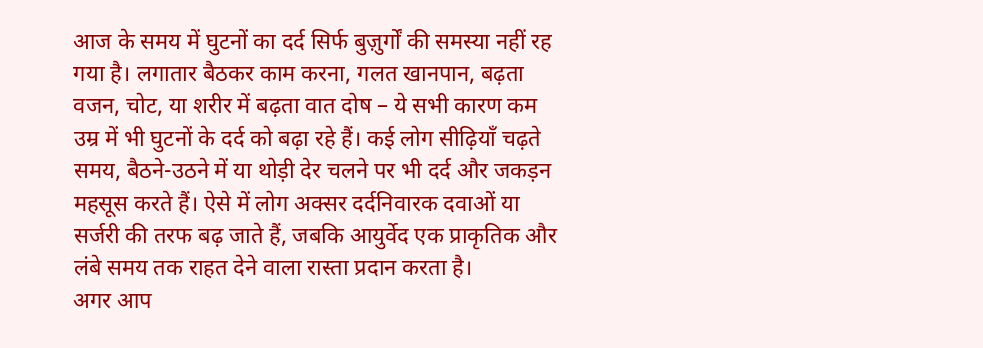आज के समय में घुटनों का दर्द सिर्फ बुज़ुर्गों की समस्या नहीं रह गया है। लगातार बैठकर काम करना, गलत खानपान, बढ़ता वजन, चोट, या शरीर में बढ़ता वात दोष – ये सभी कारण कम उम्र में भी घुटनों के दर्द को बढ़ा रहे हैं। कई लोग सीढ़ियाँ चढ़ते समय, बैठने-उठने में या थोड़ी देर चलने पर भी दर्द और जकड़न महसूस करते हैं। ऐसे में लोग अक्सर दर्दनिवारक दवाओं या सर्जरी की तरफ बढ़ जाते हैं, जबकि आयुर्वेद एक प्राकृतिक और लंबे समय तक राहत देने वाला रास्ता प्रदान करता है।
अगर आप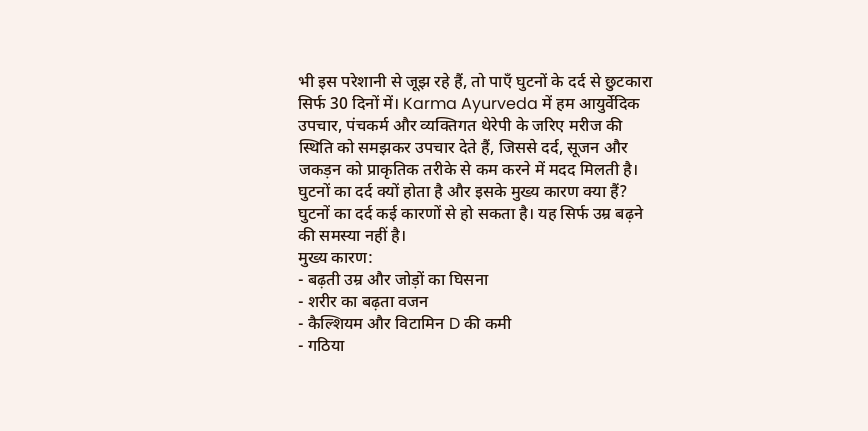भी इस परेशानी से जूझ रहे हैं, तो पाएँ घुटनों के दर्द से छुटकारा सिर्फ 30 दिनों में। Karma Ayurveda में हम आयुर्वेदिक उपचार, पंचकर्म और व्यक्तिगत थेरेपी के जरिए मरीज की स्थिति को समझकर उपचार देते हैं, जिससे दर्द, सूजन और जकड़न को प्राकृतिक तरीके से कम करने में मदद मिलती है।
घुटनों का दर्द क्यों होता है और इसके मुख्य कारण क्या हैं?
घुटनों का दर्द कई कारणों से हो सकता है। यह सिर्फ उम्र बढ़ने की समस्या नहीं है।
मुख्य कारण:
- बढ़ती उम्र और जोड़ों का घिसना
- शरीर का बढ़ता वजन
- कैल्शियम और विटामिन D की कमी
- गठिया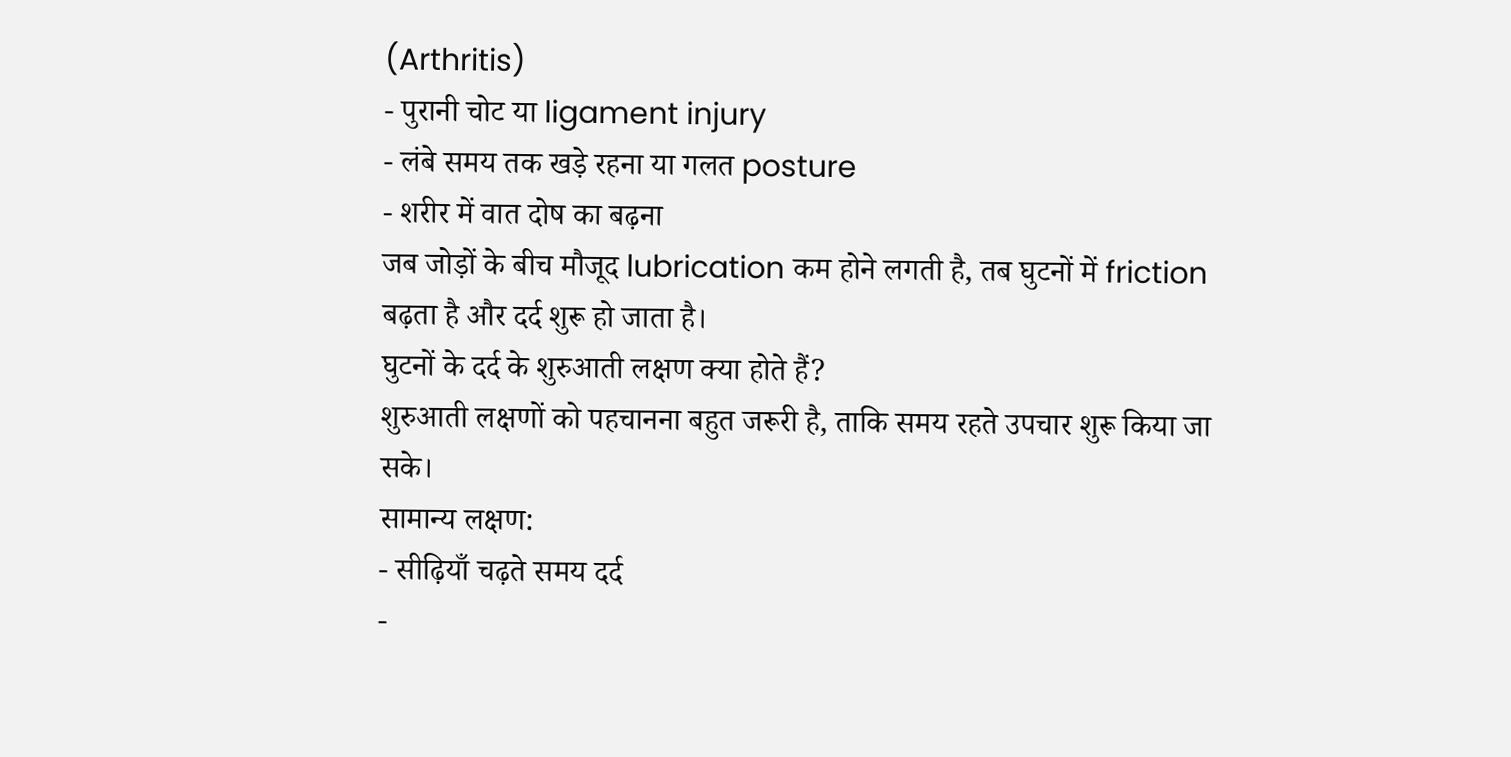(Arthritis)
- पुरानी चोट या ligament injury
- लंबे समय तक खड़े रहना या गलत posture
- शरीर में वात दोष का बढ़ना
जब जोड़ों के बीच मौजूद lubrication कम होने लगती है, तब घुटनों में friction बढ़ता है और दर्द शुरू हो जाता है।
घुटनों के दर्द के शुरुआती लक्षण क्या होते हैं?
शुरुआती लक्षणों को पहचानना बहुत जरूरी है, ताकि समय रहते उपचार शुरू किया जा सके।
सामान्य लक्षण:
- सीढ़ियाँ चढ़ते समय दर्द
-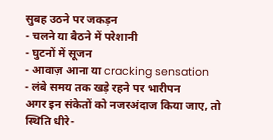सुबह उठने पर जकड़न
- चलने या बैठने में परेशानी
- घुटनों में सूजन
- आवाज़ आना या cracking sensation
- लंबे समय तक खड़े रहने पर भारीपन
अगर इन संकेतों को नजरअंदाज किया जाए, तो स्थिति धीरे-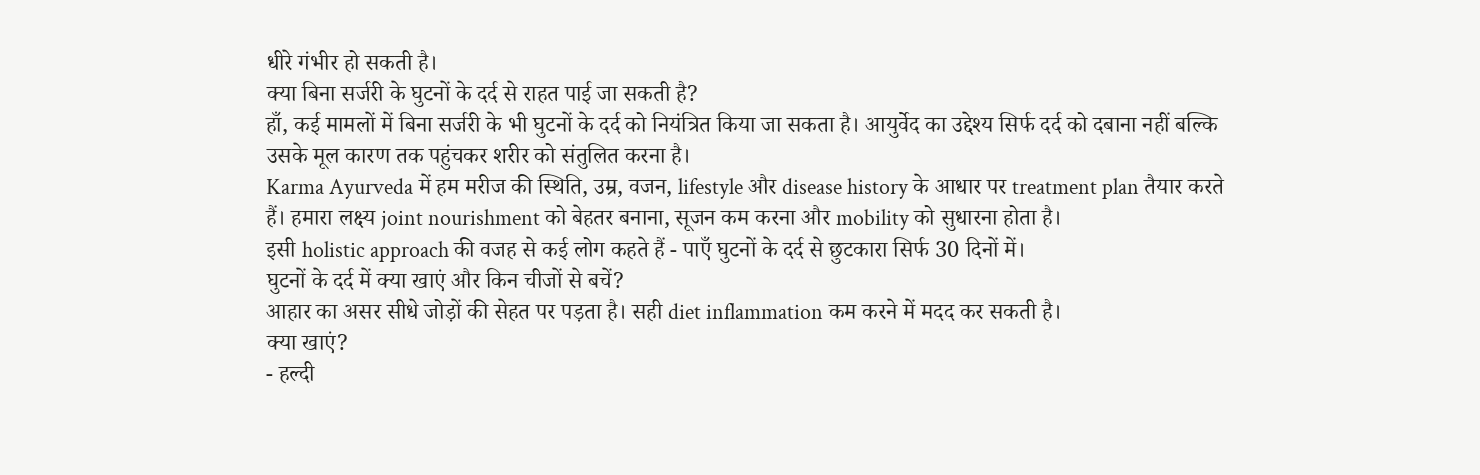धीरे गंभीर हो सकती है।
क्या बिना सर्जरी के घुटनों के दर्द से राहत पाई जा सकती है?
हाँ, कई मामलों में बिना सर्जरी के भी घुटनों के दर्द को नियंत्रित किया जा सकता है। आयुर्वेद का उद्देश्य सिर्फ दर्द को दबाना नहीं बल्कि उसके मूल कारण तक पहुंचकर शरीर को संतुलित करना है।
Karma Ayurveda में हम मरीज की स्थिति, उम्र, वजन, lifestyle और disease history के आधार पर treatment plan तैयार करते हैं। हमारा लक्ष्य joint nourishment को बेहतर बनाना, सूजन कम करना और mobility को सुधारना होता है।
इसी holistic approach की वजह से कई लोग कहते हैं - पाएँ घुटनों के दर्द से छुटकारा सिर्फ 30 दिनों में।
घुटनों के दर्द में क्या खाएं और किन चीजों से बचें?
आहार का असर सीधे जोड़ों की सेहत पर पड़ता है। सही diet inflammation कम करने में मदद कर सकती है।
क्या खाएं?
- हल्दी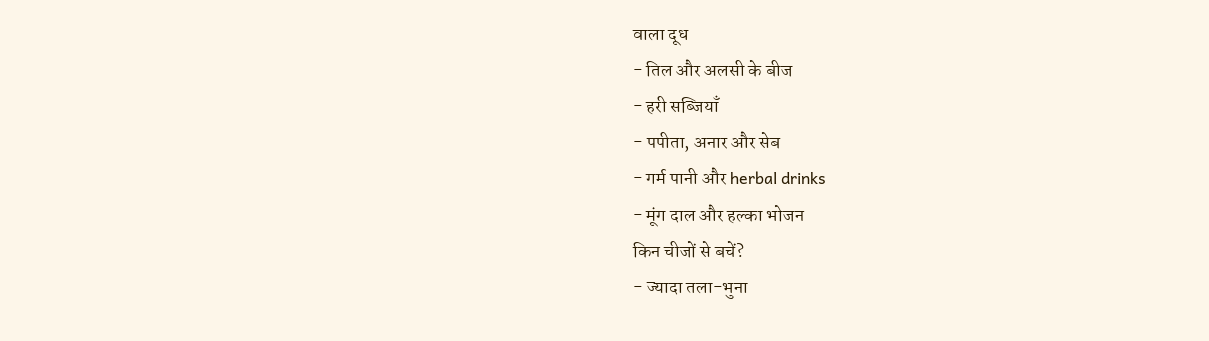वाला दूध
- तिल और अलसी के बीज
- हरी सब्जियाँ
- पपीता, अनार और सेब
- गर्म पानी और herbal drinks
- मूंग दाल और हल्का भोजन
किन चीजों से बचें?
- ज्यादा तला-भुना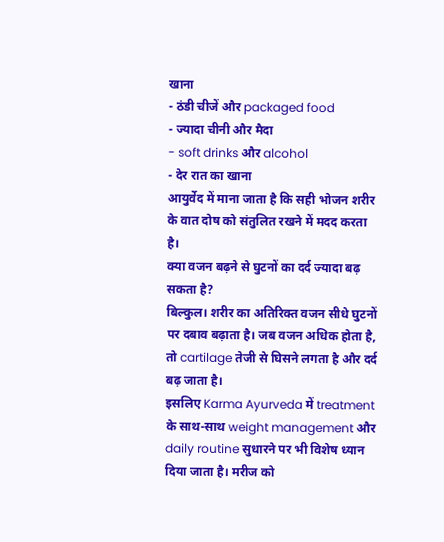खाना
- ठंडी चीजें और packaged food
- ज्यादा चीनी और मैदा
- soft drinks और alcohol
- देर रात का खाना
आयुर्वेद में माना जाता है कि सही भोजन शरीर के वात दोष को संतुलित रखने में मदद करता है।
क्या वजन बढ़ने से घुटनों का दर्द ज्यादा बढ़ सकता है?
बिल्कुल। शरीर का अतिरिक्त वजन सीधे घुटनों पर दबाव बढ़ाता है। जब वजन अधिक होता है, तो cartilage तेजी से घिसने लगता है और दर्द बढ़ जाता है।
इसलिए Karma Ayurveda में treatment के साथ-साथ weight management और daily routine सुधारने पर भी विशेष ध्यान दिया जाता है। मरीज को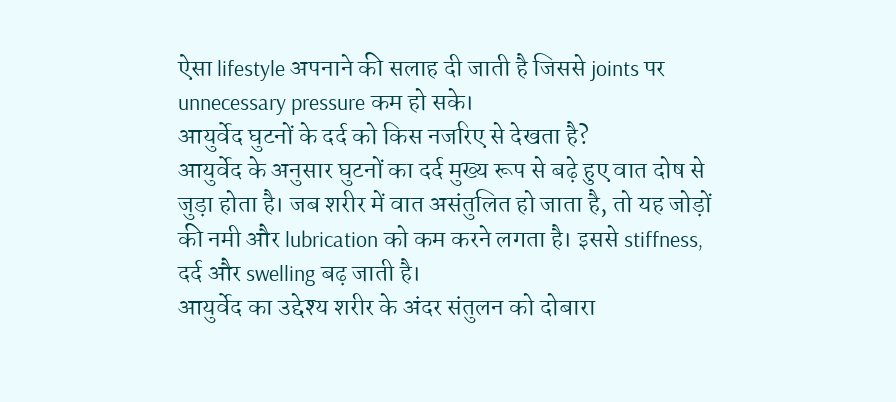ऐसा lifestyle अपनाने की सलाह दी जाती है जिससे joints पर unnecessary pressure कम हो सके।
आयुर्वेद घुटनों के दर्द को किस नजरिए से देखता है?
आयुर्वेद के अनुसार घुटनों का दर्द मुख्य रूप से बढ़े हुए वात दोष से जुड़ा होता है। जब शरीर में वात असंतुलित हो जाता है, तो यह जोड़ों की नमी और lubrication को कम करने लगता है। इससे stiffness, दर्द और swelling बढ़ जाती है।
आयुर्वेद का उद्देश्य शरीर के अंदर संतुलन को दोबारा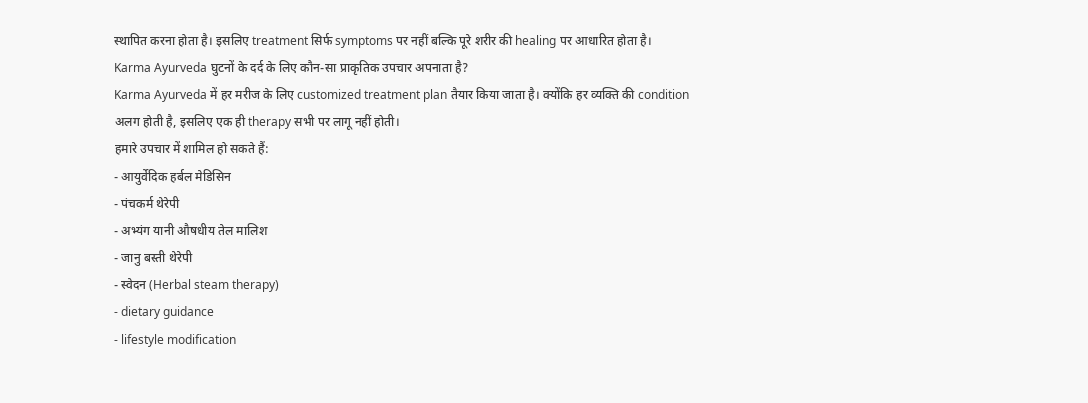स्थापित करना होता है। इसलिए treatment सिर्फ symptoms पर नहीं बल्कि पूरे शरीर की healing पर आधारित होता है।
Karma Ayurveda घुटनों के दर्द के लिए कौन-सा प्राकृतिक उपचार अपनाता है?
Karma Ayurveda में हर मरीज के लिए customized treatment plan तैयार किया जाता है। क्योंकि हर व्यक्ति की condition अलग होती है, इसलिए एक ही therapy सभी पर लागू नहीं होती।
हमारे उपचार में शामिल हो सकते हैं:
- आयुर्वेदिक हर्बल मेडिसिन
- पंचकर्म थेरेपी
- अभ्यंग यानी औषधीय तेल मालिश
- जानु बस्ती थेरेपी
- स्वेदन (Herbal steam therapy)
- dietary guidance
- lifestyle modification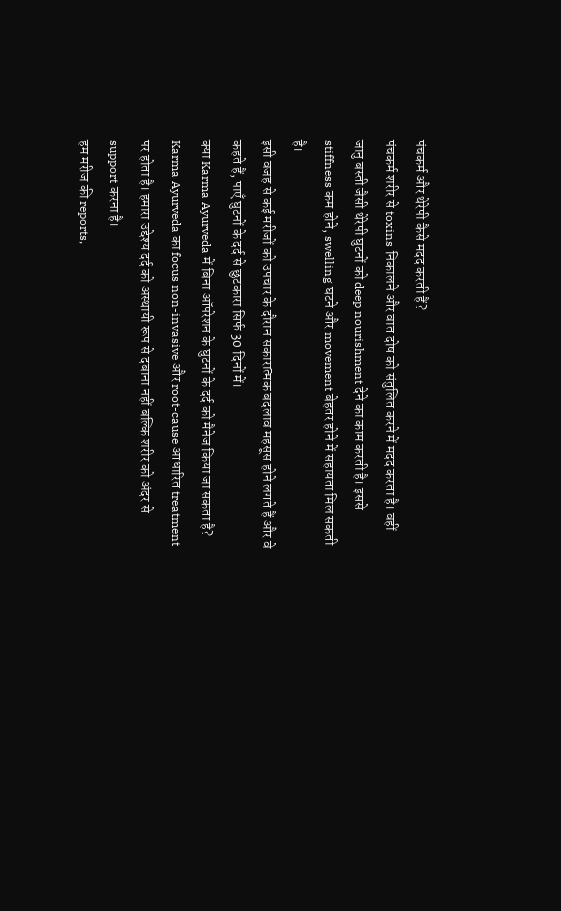पंचकर्म और थेरेपी कैसे मदद करती हैं?
पंचकर्म शरीर से toxins निकालने और वात दोष को संतुलित करने में मदद करता है। वहीं जानु बस्ती जैसी थेरेपी घुटनों को deep nourishment देने का काम करती है। इससे stiffness कम होने, swelling घटने और movement बेहतर होने में सहायता मिल सकती है।
इसी वजह से कई मरीजों को उपचार के दौरान सकारात्मक बदलाव महसूस होने लगते हैं और वे कहते हैं, पाएँ घुटनों के दर्द से छुटकारा सिर्फ 30 दिनों में।
क्या Karma Ayurveda में बिना ऑपरेशन के घुटनों के दर्द को मैनेज किया जा सकता है?
Karma Ayurveda का focus non-invasive और root-cause आधारित treatment पर होता है। हमारा उद्देश्य दर्द को अस्थायी रूप से दबाना नहीं बल्कि शरीर को अंदर से support करना है।
हम मरीज की reports,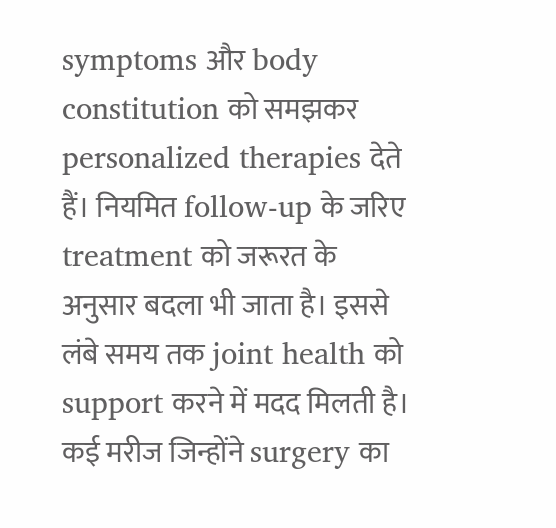symptoms और body constitution को समझकर personalized therapies देते हैं। नियमित follow-up के जरिए treatment को जरूरत के अनुसार बदला भी जाता है। इससे लंबे समय तक joint health को support करने में मदद मिलती है।
कई मरीज जिन्होंने surgery का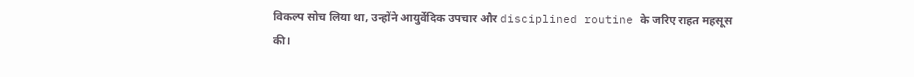विकल्प सोच लिया था, उन्होंने आयुर्वेदिक उपचार और disciplined routine के जरिए राहत महसूस की।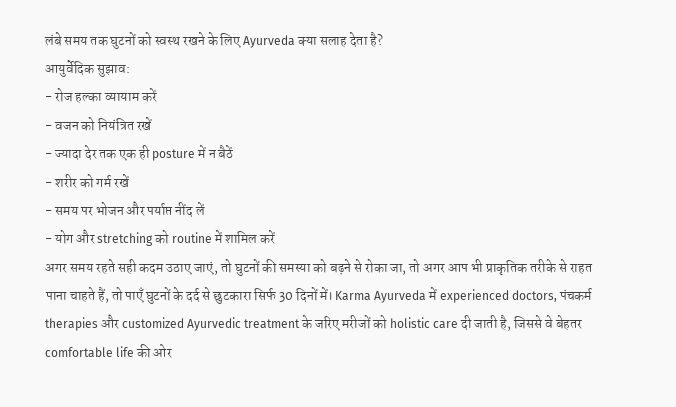लंबे समय तक घुटनों को स्वस्थ रखने के लिए Ayurveda क्या सलाह देता है?
आयुर्वेदिक सुझाव:
- रोज हल्का व्यायाम करें
- वजन को नियंत्रित रखें
- ज्यादा देर तक एक ही posture में न बैठें
- शरीर को गर्म रखें
- समय पर भोजन और पर्याप्त नींद लें
- योग और stretching को routine में शामिल करें
अगर समय रहते सही कदम उठाए जाएं, तो घुटनों की समस्या को बढ़ने से रोका जा, तो अगर आप भी प्राकृतिक तरीके से राहत पाना चाहते हैं, तो पाएँ घुटनों के दर्द से छुटकारा सिर्फ 30 दिनों में। Karma Ayurveda में experienced doctors, पंचकर्म therapies और customized Ayurvedic treatment के जरिए मरीजों को holistic care दी जाती है, जिससे वे बेहतर comfortable life की ओर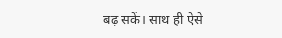बढ़ सकें। साथ ही ऐसे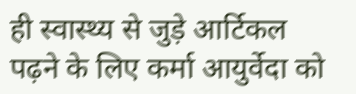ही स्वास्थ्य से जुड़े आर्टिकल पढ़ने के लिए कर्मा आयुर्वेदा को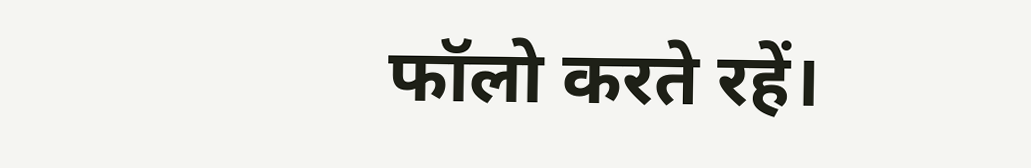फॉलो करते रहें।